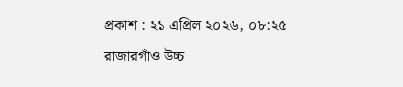প্রকাশ : ২১ এপ্রিল ২০২৬, ০৮:২৫
রাজারগাঁও উচ্চ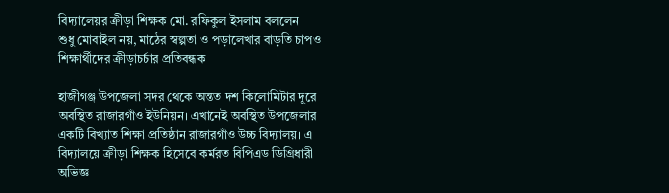বিদ্যালেয়র ক্রীড়া শিক্ষক মো. রফিকুল ইসলাম বললেন
শুধু মোবাইল নয়, মাঠের স্বল্পতা ও পড়ালেখার বাড়তি চাপও শিক্ষার্থীদের ক্রীড়াচর্চার প্রতিবন্ধক

হাজীগঞ্জ উপজেলা সদর থেকে অন্তত দশ কিলোমিটার দূরে অবস্থিত রাজারগাঁও ইউনিয়ন। এখানেই অবস্থিত উপজেলার একটি বিখ্যাত শিক্ষা প্রতিষ্ঠান রাজারগাঁও উচ্চ বিদ্যালয়। এ বিদ্যালয়ে ক্রীড়া শিক্ষক হিসেবে কর্মরত বিপিএড ডিগ্রিধারী অভিজ্ঞ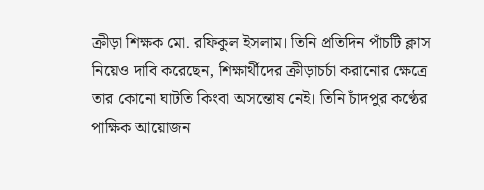ক্রীড়া শিক্ষক মো. রফিকুল ইসলাম। তিনি প্রতিদিন পাঁচটি ক্লাস নিয়েও দাবি করেছেন, শিক্ষার্থীদের ক্রীড়াচর্চা করানোর ক্ষেত্রে তার কোনো ঘাটতি কিংবা অসন্তোষ নেই। তিনি চাঁদপুর কণ্ঠের পাক্ষিক আয়োজন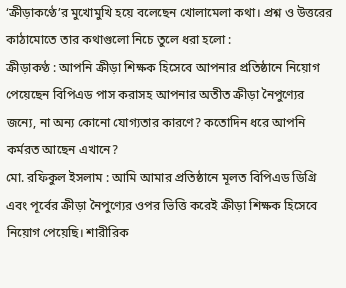‘ক্রীড়াকণ্ঠে’র মুখোমুখি হয়ে বলেছেন খোলামেলা কথা। প্রশ্ন ও উত্তরের কাঠামোতে তার কথাগুলো নিচে তুলে ধরা হলো :
ক্রীড়াকণ্ঠ : আপনি ক্রীড়া শিক্ষক হিসেবে আপনার প্রতিষ্ঠানে নিয়োগ পেয়েছেন বিপিএড পাস করাসহ আপনার অতীত ক্রীড়া নৈপুণ্যের জন্যে, না অন্য কোনো যোগ্যতার কারণে? কতোদিন ধরে আপনি কর্মরত আছেন এখানে?
মো. রফিকুল ইসলাম : আমি আমার প্রতিষ্ঠানে মূলত বিপিএড ডিগ্রি এবং পূর্বের ক্রীড়া নৈপুণ্যের ওপর ভিত্তি করেই ক্রীড়া শিক্ষক হিসেবে নিয়োগ পেয়েছি। শারীরিক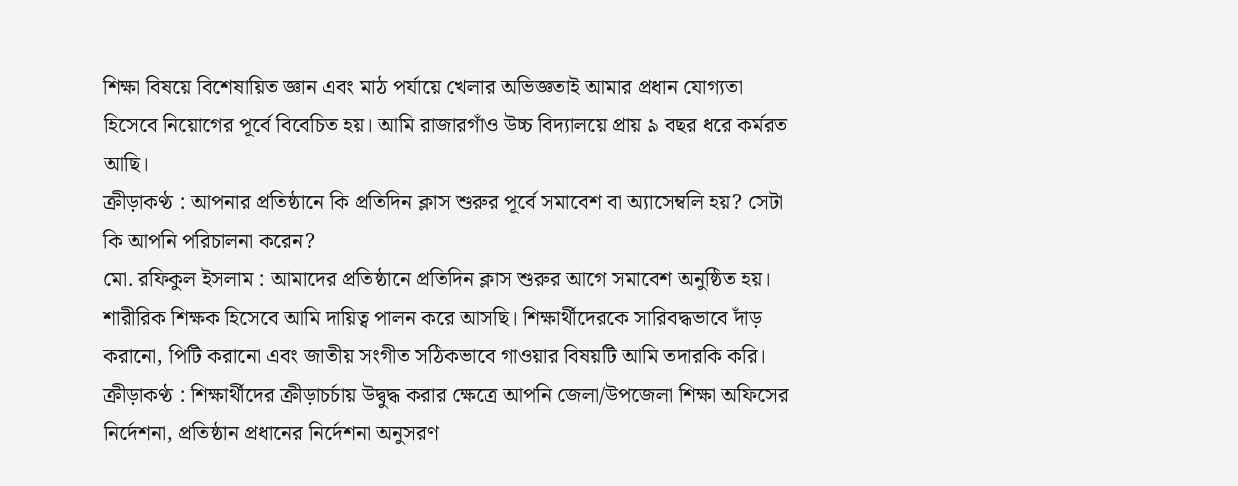শিক্ষা বিষয়ে বিশেষায়িত জ্ঞান এবং মাঠ পর্যায়ে খেলার অভিজ্ঞতাই আমার প্রধান যোগ্যতা হিসেবে নিয়োগের পূর্বে বিবেচিত হয়। আমি রাজারগাঁও উচ্চ বিদ্যালয়ে প্রায় ৯ বছর ধরে কর্মরত আছি।
ক্রীড়াকণ্ঠ : আপনার প্রতিষ্ঠানে কি প্রতিদিন ক্লাস শুরুর পূর্বে সমাবেশ বা অ্যাসেম্বলি হয়? সেটা কি আপনি পরিচালনা করেন?
মো. রফিকুল ইসলাম : আমাদের প্রতিষ্ঠানে প্রতিদিন ক্লাস শুরুর আগে সমাবেশ অনুষ্ঠিত হয়। শারীরিক শিক্ষক হিসেবে আমি দায়িত্ব পালন করে আসছি। শিক্ষার্থীদেরকে সারিবদ্ধভাবে দাঁড় করানো, পিটি করানো এবং জাতীয় সংগীত সঠিকভাবে গাওয়ার বিষয়টি আমি তদারকি করি।
ক্রীড়াকণ্ঠ : শিক্ষার্থীদের ক্রীড়াচর্চায় উদ্বুদ্ধ করার ক্ষেত্রে আপনি জেলা/উপজেলা শিক্ষা অফিসের নির্দেশনা, প্রতিষ্ঠান প্রধানের নির্দেশনা অনুসরণ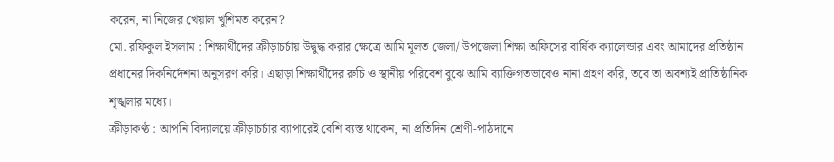করেন, না নিজের খেয়াল খুশিমত করেন?
মো. রফিকুল ইসলাম : শিক্ষার্থীদের ক্রীড়াচর্চায় উদ্বুদ্ধ করার ক্ষেত্রে আমি মূলত জেলা/ উপজেলা শিক্ষা অফিসের বার্ষিক ক্যালেন্ডার এবং আমাদের প্রতিষ্ঠান প্রধানের দিকনির্দেশনা অনুসরণ করি। এছাড়া শিক্ষার্থীদের রুচি ও স্থানীয় পরিবেশ বুঝে আমি ব্যাক্তিগতভাবেও নানা গ্রহণ করি, তবে তা অবশ্যই প্রাতিষ্ঠানিক শৃঙ্খলার মধ্যে।
ক্রীড়াকণ্ঠ : আপনি বিদ্যালয়ে ক্রীড়াচর্চার ব্যাপারেই বেশি ব্যস্ত থাকেন, না প্রতিদিন শ্রেণী-পাঠদানে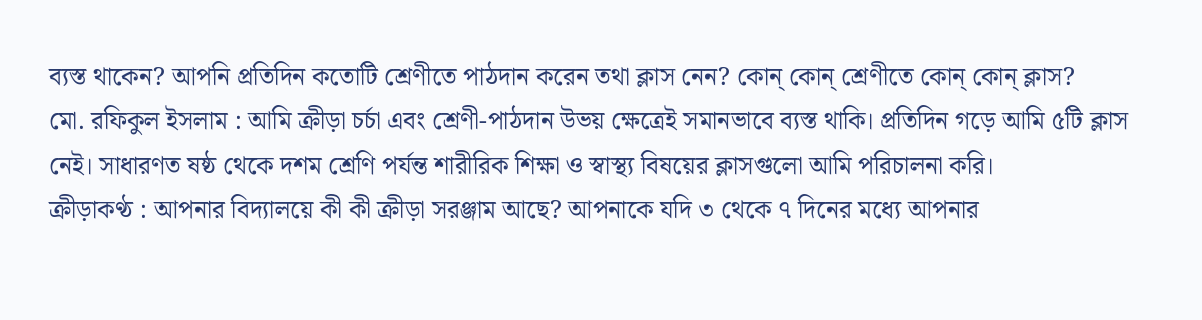ব্যস্ত থাকেন? আপনি প্রতিদিন কতোটি শ্রেণীতে পাঠদান করেন তথা ক্লাস নেন? কোন্ কোন্ শ্রেণীতে কোন্ কোন্ ক্লাস?
মো. রফিকুল ইসলাম : আমি ক্রীড়া চর্চা এবং শ্রেণী-পাঠদান উভয় ক্ষেত্রেই সমানভাবে ব্যস্ত থাকি। প্রতিদিন গড়ে আমি ৫টি ক্লাস নেই। সাধারণত ষষ্ঠ থেকে দশম শ্রেণি পর্যন্ত শারীরিক শিক্ষা ও স্বাস্থ্য বিষয়ের ক্লাসগুলো আমি পরিচালনা করি।
ক্রীড়াকণ্ঠ : আপনার বিদ্যালয়ে কী কী ক্রীড়া সরঞ্জাম আছে? আপনাকে যদি ৩ থেকে ৭ দিনের মধ্যে আপনার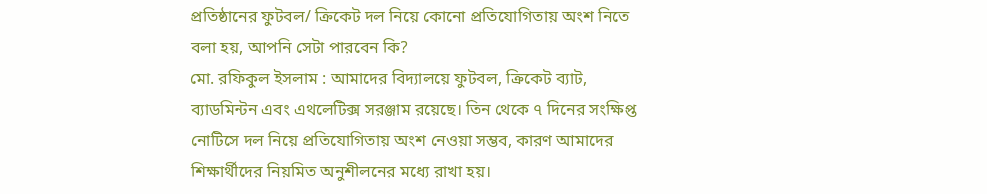প্রতিষ্ঠানের ফুটবল/ ক্রিকেট দল নিয়ে কোনো প্রতিযোগিতায় অংশ নিতে বলা হয়, আপনি সেটা পারবেন কি?
মো. রফিকুল ইসলাম : আমাদের বিদ্যালয়ে ফুটবল, ক্রিকেট ব্যাট, ব্যাডমিন্টন এবং এথলেটিক্স সরঞ্জাম রয়েছে। তিন থেকে ৭ দিনের সংক্ষিপ্ত নোটিসে দল নিয়ে প্রতিযোগিতায় অংশ নেওয়া সম্ভব, কারণ আমাদের শিক্ষার্থীদের নিয়মিত অনুশীলনের মধ্যে রাখা হয়।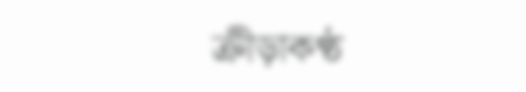ক্রীড়াকণ্ঠ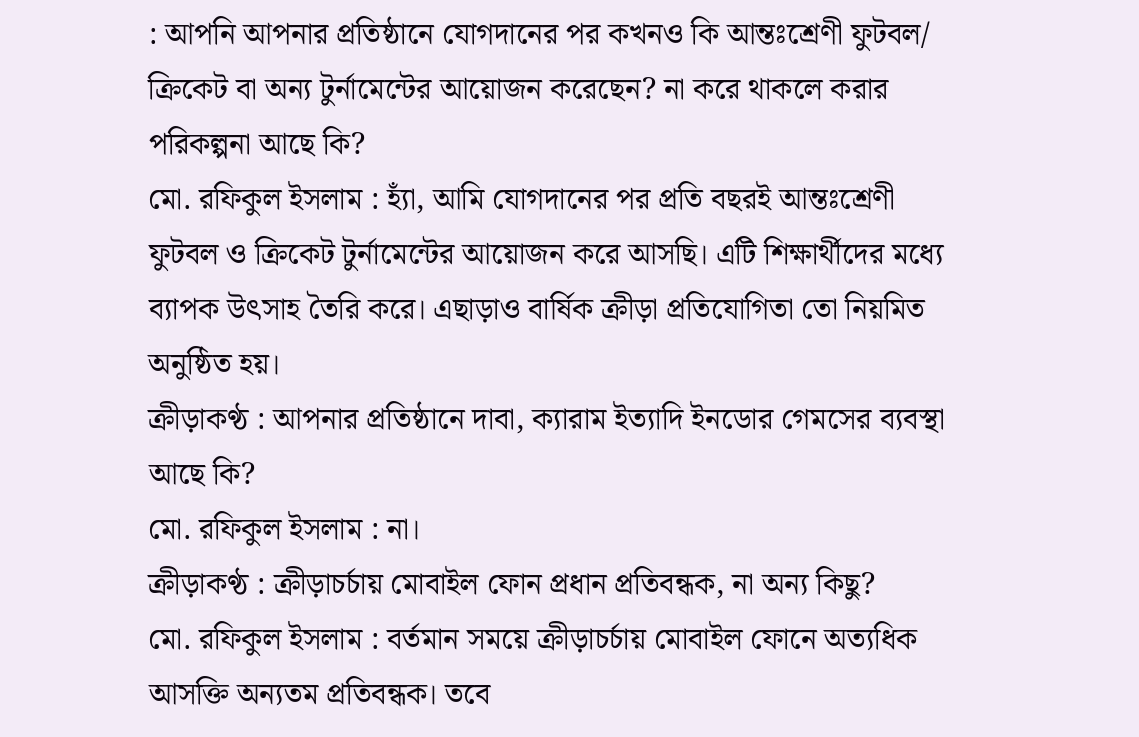: আপনি আপনার প্রতিষ্ঠানে যোগদানের পর কখনও কি আন্তঃশ্রেণী ফুটবল/ ক্রিকেট বা অন্য টুর্নামেন্টের আয়োজন করেছেন? না করে থাকলে করার পরিকল্পনা আছে কি?
মো. রফিকুল ইসলাম : হ্যাঁ, আমি যোগদানের পর প্রতি বছরই আন্তঃশ্রেণী ফুটবল ও ক্রিকেট টুর্নামেন্টের আয়োজন করে আসছি। এটি শিক্ষার্থীদের মধ্যে ব্যাপক উৎসাহ তৈরি করে। এছাড়াও বার্ষিক ক্রীড়া প্রতিযোগিতা তো নিয়মিত অনুষ্ঠিত হয়।
ক্রীড়াকণ্ঠ : আপনার প্রতিষ্ঠানে দাবা, ক্যারাম ইত্যাদি ইনডোর গেমসের ব্যবস্থা আছে কি?
মো. রফিকুল ইসলাম : না।
ক্রীড়াকণ্ঠ : ক্রীড়াচর্চায় মোবাইল ফোন প্রধান প্রতিবন্ধক, না অন্য কিছু?
মো. রফিকুল ইসলাম : বর্তমান সময়ে ক্রীড়াচর্চায় মোবাইল ফোনে অত্যধিক আসক্তি অন্যতম প্রতিবন্ধক। তবে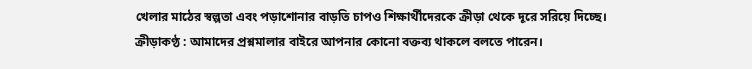খেলার মাঠের স্বল্পতা এবং পড়াশোনার বাড়তি চাপও শিক্ষার্থীদেরকে ক্রীড়া থেকে দূরে সরিয়ে দিচ্ছে।
ক্রীড়াকণ্ঠ : আমাদের প্রশ্নমালার বাইরে আপনার কোনো বক্তব্য থাকলে বলতে পারেন।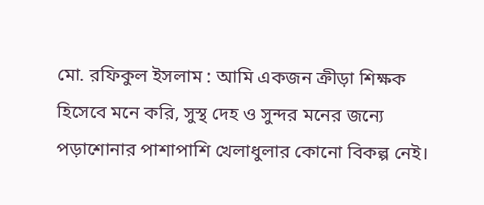মো. রফিকুল ইসলাম : আমি একজন ক্রীড়া শিক্ষক হিসেবে মনে করি, সুস্থ দেহ ও সুন্দর মনের জন্যে পড়াশোনার পাশাপাশি খেলাধুলার কোনো বিকল্প নেই।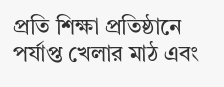প্রতি শিক্ষা প্রতিষ্ঠানে পর্যাপ্ত খেলার মাঠ এবং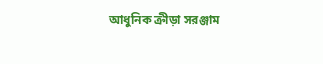আধুনিক ক্রীড়া সরঞ্জাম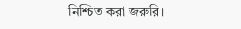নিশ্চিত করা জরুরি।